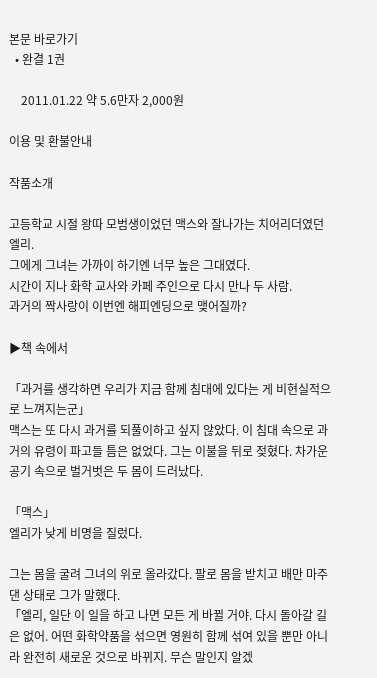본문 바로가기
  • 완결 1권

    2011.01.22 약 5.6만자 2,000원

이용 및 환불안내

작품소개

고등학교 시절 왕따 모범생이었던 맥스와 잘나가는 치어리더였던 엘리.
그에게 그녀는 가까이 하기엔 너무 높은 그대였다.
시간이 지나 화학 교사와 카페 주인으로 다시 만나 두 사람.
과거의 짝사랑이 이번엔 해피엔딩으로 맺어질까?

▶책 속에서

「과거를 생각하면 우리가 지금 함께 침대에 있다는 게 비현실적으로 느껴지는군」
맥스는 또 다시 과거를 되풀이하고 싶지 않았다. 이 침대 속으로 과거의 유령이 파고들 틈은 없었다. 그는 이불을 뒤로 젖혔다. 차가운 공기 속으로 벌거벗은 두 몸이 드러났다.

「맥스」
엘리가 낮게 비명을 질렀다.

그는 몸을 굴려 그녀의 위로 올라갔다. 팔로 몸을 받치고 배만 마주 댄 상태로 그가 말했다.
「엘리, 일단 이 일을 하고 나면 모든 게 바뀔 거야. 다시 돌아갈 길은 없어. 어떤 화학약품을 섞으면 영원히 함께 섞여 있을 뿐만 아니라 완전히 새로운 것으로 바뀌지. 무슨 말인지 알겠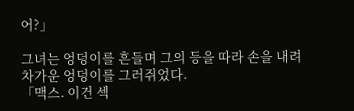어?」

그녀는 엉덩이를 흔들며 그의 등을 따라 손을 내려 차가운 엉덩이를 그러쥐었다.
「맥스. 이건 섹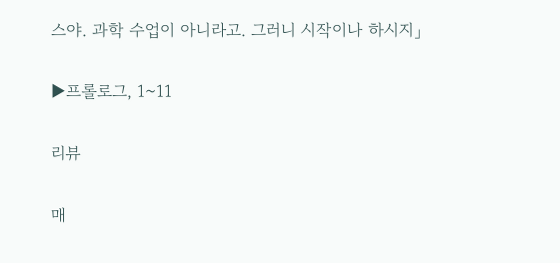스야. 과학 수업이 아니라고. 그러니 시작이나 하시지」

▶프롤로그, 1~11

리뷰

매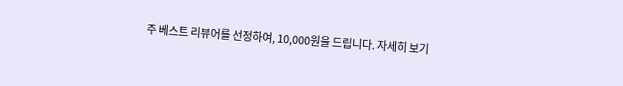주 베스트 리뷰어를 선정하여, 10,000원을 드립니다. 자세히 보기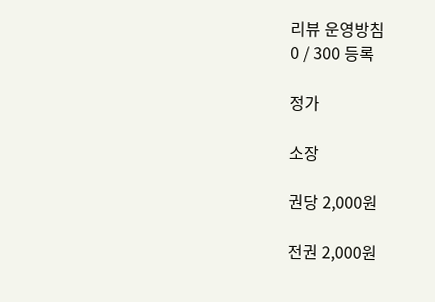리뷰 운영방침
0 / 300 등록

정가

소장

권당 2,000원

전권 2,000원